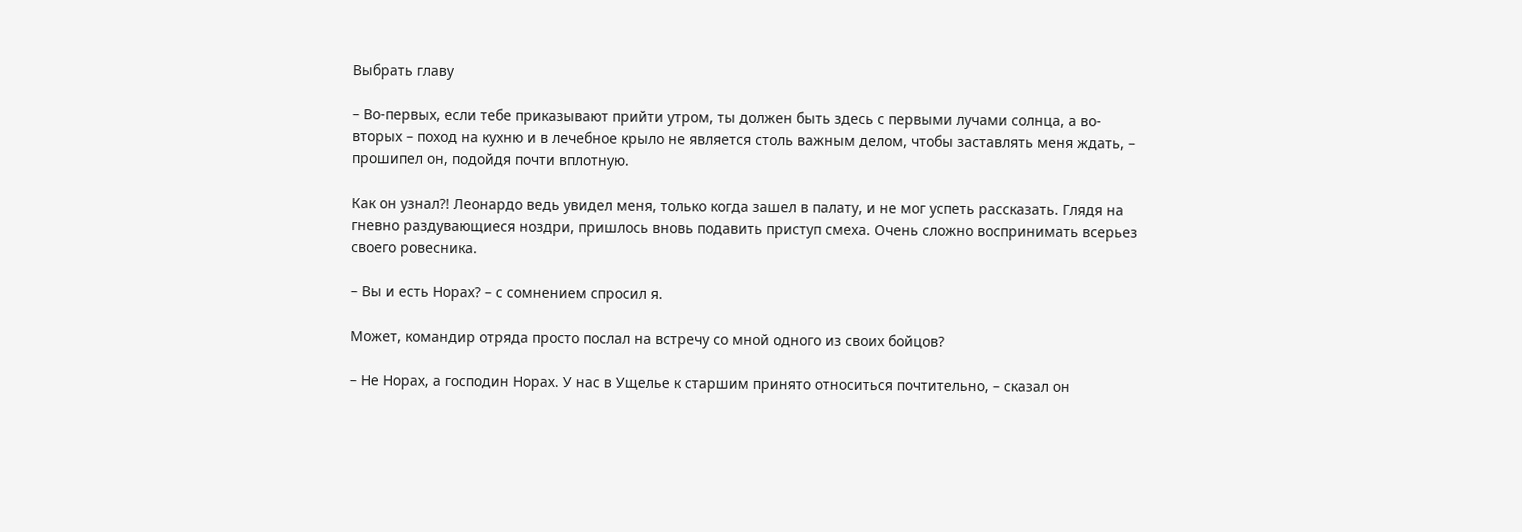Выбрать главу

– Во-первых, если тебе приказывают прийти утром, ты должен быть здесь с первыми лучами солнца, а во-вторых – поход на кухню и в лечебное крыло не является столь важным делом, чтобы заставлять меня ждать, – прошипел он, подойдя почти вплотную.

Как он узнал?! Леонардо ведь увидел меня, только когда зашел в палату, и не мог успеть рассказать. Глядя на гневно раздувающиеся ноздри, пришлось вновь подавить приступ смеха. Очень сложно воспринимать всерьез своего ровесника.

– Вы и есть Норах? – с сомнением спросил я.

Может, командир отряда просто послал на встречу со мной одного из своих бойцов?

– Не Норах, а господин Норах. У нас в Ущелье к старшим принято относиться почтительно, – сказал он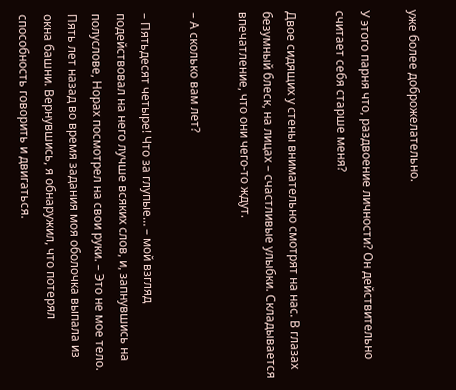уже более доброжелательно.

У этого парня что, раздвоение личности? Он действительно считает себя старше меня?

Двое сидящих у стены внимательно смотрят на нас. В глазах безумный блеск, на лицах – счастливые улыбки. Складывается впечатление, что они чего-то ждут.

– А сколько вам лет?

– Пятьдесят четыре! Что за глупые… – мой взгляд подействовал на него лучше всяких слов, и, запнувшись на полуслове, Норах посмотрел на свои руки. – Это не мое тело. Пять лет назад во время задания моя оболочка выпала из окна башни. Вернувшись, я обнаружил, что потерял способность говорить и двигаться.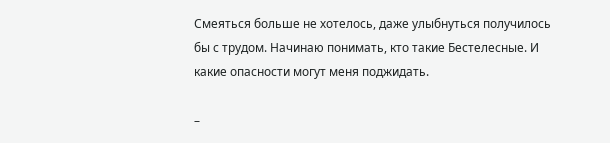Смеяться больше не хотелось, даже улыбнуться получилось бы с трудом. Начинаю понимать, кто такие Бестелесные. И какие опасности могут меня поджидать.

–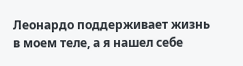Леонардо поддерживает жизнь в моем теле, а я нашел себе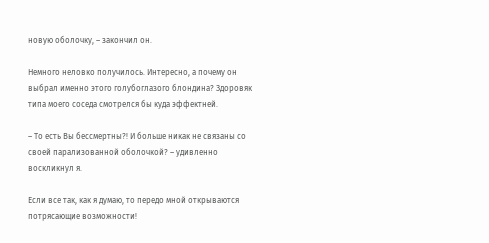новую оболочку, – закончил он.

Немного неловко получилось. Интересно, а почему он выбрал именно этого голубоглазого блондина? Здоровяк типа моего соседа смотрелся бы куда эффектней.

– То есть Вы бессмертны?! И больше никак не связаны со своей парализованной оболочкой? – удивленно воскликнул я.

Если все так, как я думаю, то передо мной открываются потрясающие возможности!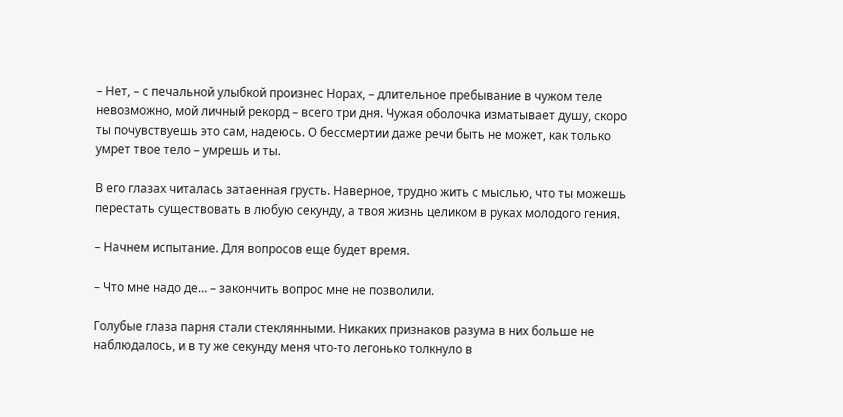– Нет, – с печальной улыбкой произнес Норах, – длительное пребывание в чужом теле невозможно, мой личный рекорд – всего три дня. Чужая оболочка изматывает душу, скоро ты почувствуешь это сам, надеюсь. О бессмертии даже речи быть не может, как только умрет твое тело – умрешь и ты.

В его глазах читалась затаенная грусть. Наверное, трудно жить с мыслью, что ты можешь перестать существовать в любую секунду, а твоя жизнь целиком в руках молодого гения.

– Начнем испытание. Для вопросов еще будет время.

– Что мне надо де… – закончить вопрос мне не позволили.

Голубые глаза парня стали стеклянными. Никаких признаков разума в них больше не наблюдалось, и в ту же секунду меня что-то легонько толкнуло в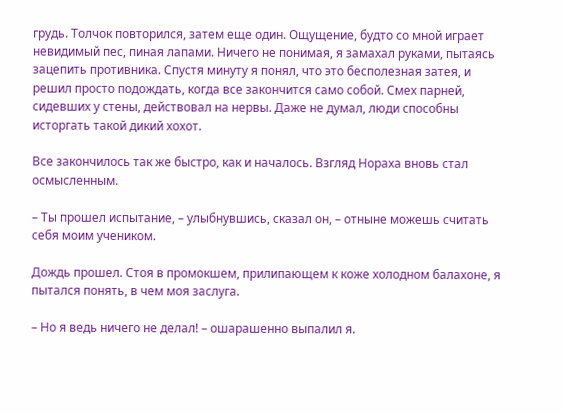грудь. Толчок повторился, затем еще один. Ощущение, будто со мной играет невидимый пес, пиная лапами. Ничего не понимая, я замахал руками, пытаясь зацепить противника. Спустя минуту я понял, что это бесполезная затея, и решил просто подождать, когда все закончится само собой. Смех парней, сидевших у стены, действовал на нервы. Даже не думал, люди способны исторгать такой дикий хохот.

Все закончилось так же быстро, как и началось. Взгляд Нораха вновь стал осмысленным.

– Ты прошел испытание, – улыбнувшись, сказал он, – отныне можешь считать себя моим учеником.

Дождь прошел. Стоя в промокшем, прилипающем к коже холодном балахоне, я пытался понять, в чем моя заслуга.

– Но я ведь ничего не делал! – ошарашенно выпалил я.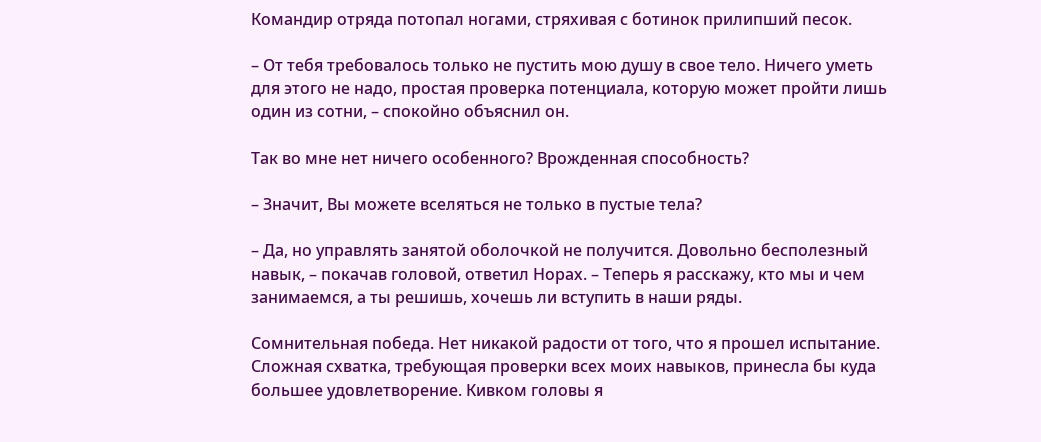Командир отряда потопал ногами, стряхивая с ботинок прилипший песок.

– От тебя требовалось только не пустить мою душу в свое тело. Ничего уметь для этого не надо, простая проверка потенциала, которую может пройти лишь один из сотни, – спокойно объяснил он.

Так во мне нет ничего особенного? Врожденная способность?

– Значит, Вы можете вселяться не только в пустые тела?

– Да, но управлять занятой оболочкой не получится. Довольно бесполезный навык, – покачав головой, ответил Норах. – Теперь я расскажу, кто мы и чем занимаемся, а ты решишь, хочешь ли вступить в наши ряды.

Сомнительная победа. Нет никакой радости от того, что я прошел испытание. Сложная схватка, требующая проверки всех моих навыков, принесла бы куда большее удовлетворение. Кивком головы я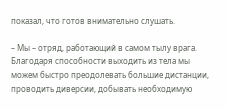показал, что готов внимательно слушать.

– Мы – отряд, работающий в самом тылу врага. Благодаря способности выходить из тела мы можем быстро преодолевать большие дистанции, проводить диверсии, добывать необходимую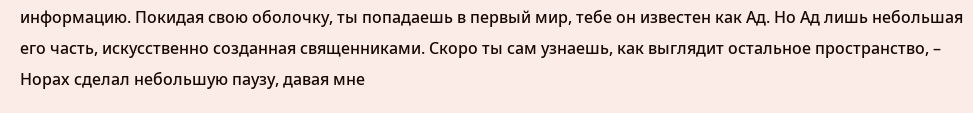информацию. Покидая свою оболочку, ты попадаешь в первый мир, тебе он известен как Ад. Но Ад лишь небольшая его часть, искусственно созданная священниками. Скоро ты сам узнаешь, как выглядит остальное пространство, – Норах сделал небольшую паузу, давая мне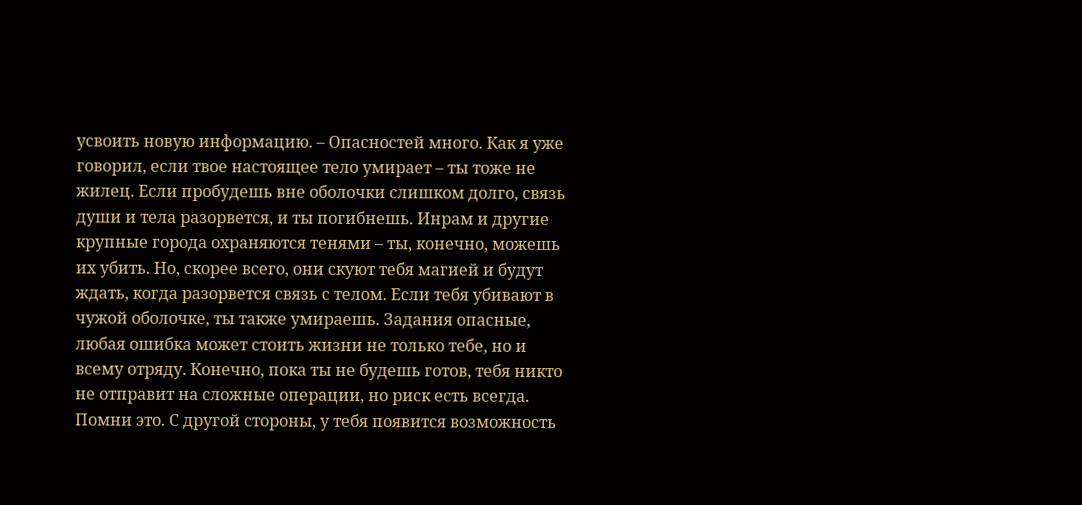усвоить новую информацию. – Опасностей много. Как я уже говорил, если твое настоящее тело умирает – ты тоже не жилец. Если пробудешь вне оболочки слишком долго, связь души и тела разорвется, и ты погибнешь. Инрам и другие крупные города охраняются тенями – ты, конечно, можешь их убить. Но, скорее всего, они скуют тебя магией и будут ждать, когда разорвется связь с телом. Если тебя убивают в чужой оболочке, ты также умираешь. Задания опасные, любая ошибка может стоить жизни не только тебе, но и всему отряду. Конечно, пока ты не будешь готов, тебя никто не отправит на сложные операции, но риск есть всегда. Помни это. С другой стороны, у тебя появится возможность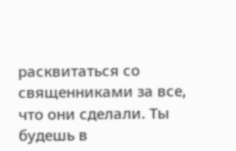расквитаться со священниками за все, что они сделали. Ты будешь в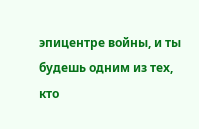эпицентре войны, и ты будешь одним из тех, кто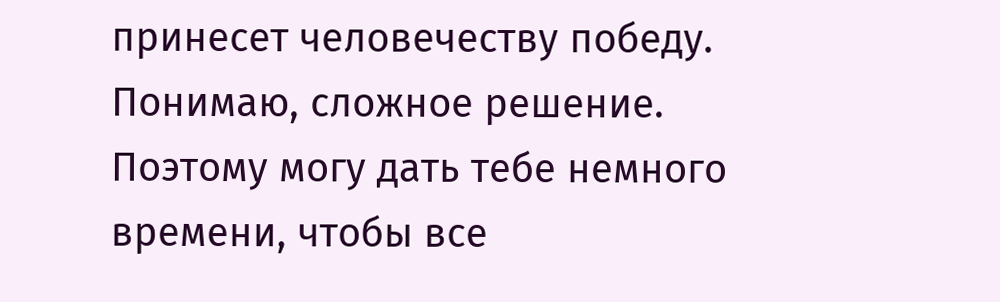принесет человечеству победу. Понимаю, сложное решение. Поэтому могу дать тебе немного времени, чтобы все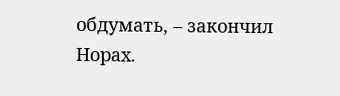обдумать, – закончил Норах.